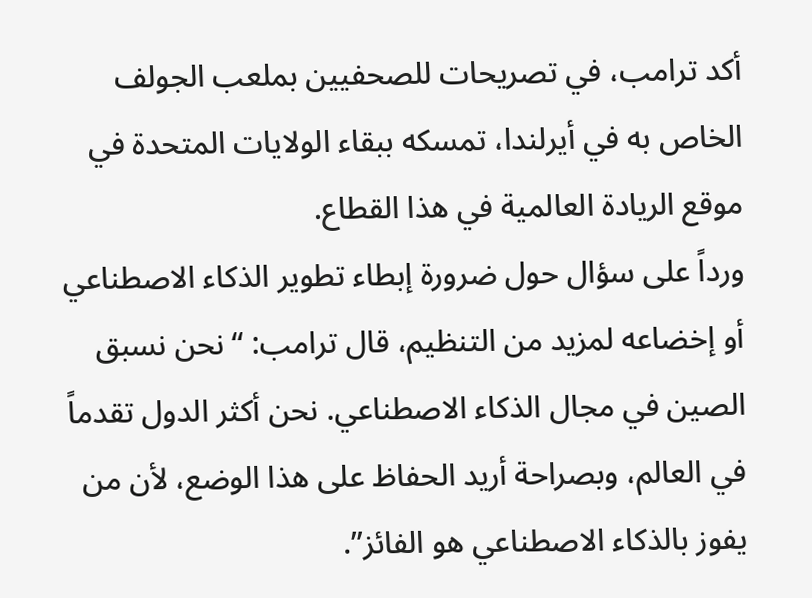أكد ترامب، في تصريحات للصحفيين بملعب الجولف الخاص به في أيرلندا، تمسكه ببقاء الولايات المتحدة في موقع الريادة العالمية في هذا القطاع.
ورداً على سؤال حول ضرورة إبطاء تطوير الذكاء الاصطناعي أو إخضاعه لمزيد من التنظيم، قال ترامب: “نحن نسبق الصين في مجال الذكاء الاصطناعي. نحن أكثر الدول تقدماً في العالم، وبصراحة أريد الحفاظ على هذا الوضع، لأن من يفوز بالذكاء الاصطناعي هو الفائز”.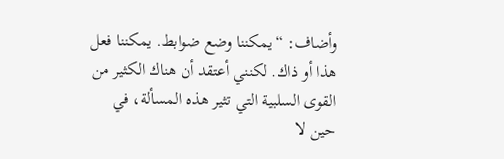وأضاف: “يمكننا وضع ضوابط. يمكننا فعل هذا أو ذاك. لكنني أعتقد أن هناك الكثير من القوى السلبية التي تثير هذه المسألة، في حين لا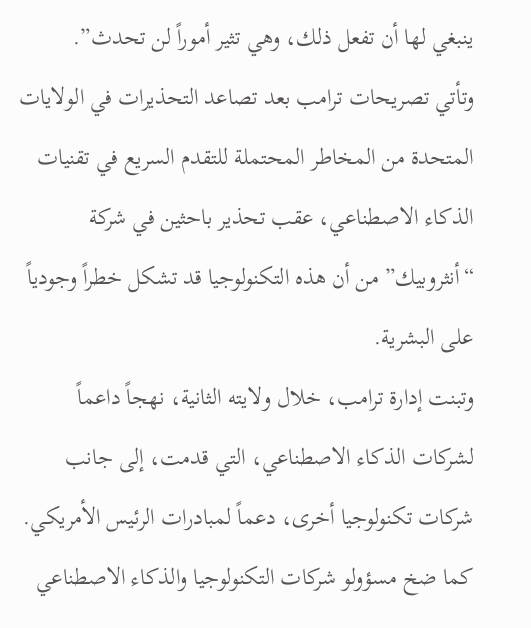ينبغي لها أن تفعل ذلك، وهي تثير أموراً لن تحدث”.
وتأتي تصريحات ترامب بعد تصاعد التحذيرات في الولايات المتحدة من المخاطر المحتملة للتقدم السريع في تقنيات الذكاء الاصطناعي، عقب تحذير باحثين في شركة “أنثروبيك” من أن هذه التكنولوجيا قد تشكل خطراً وجودياً على البشرية.
وتبنت إدارة ترامب، خلال ولايته الثانية، نهجاً داعماً لشركات الذكاء الاصطناعي، التي قدمت، إلى جانب شركات تكنولوجيا أخرى، دعماً لمبادرات الرئيس الأمريكي. كما ضخ مسؤولو شركات التكنولوجيا والذكاء الاصطناعي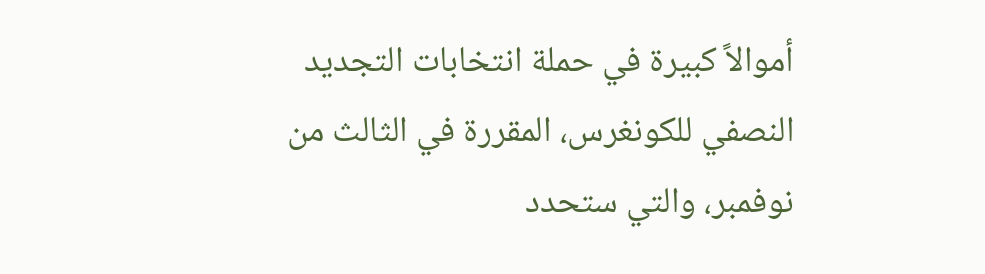أموالاً كبيرة في حملة انتخابات التجديد النصفي للكونغرس، المقررة في الثالث من نوفمبر، والتي ستحدد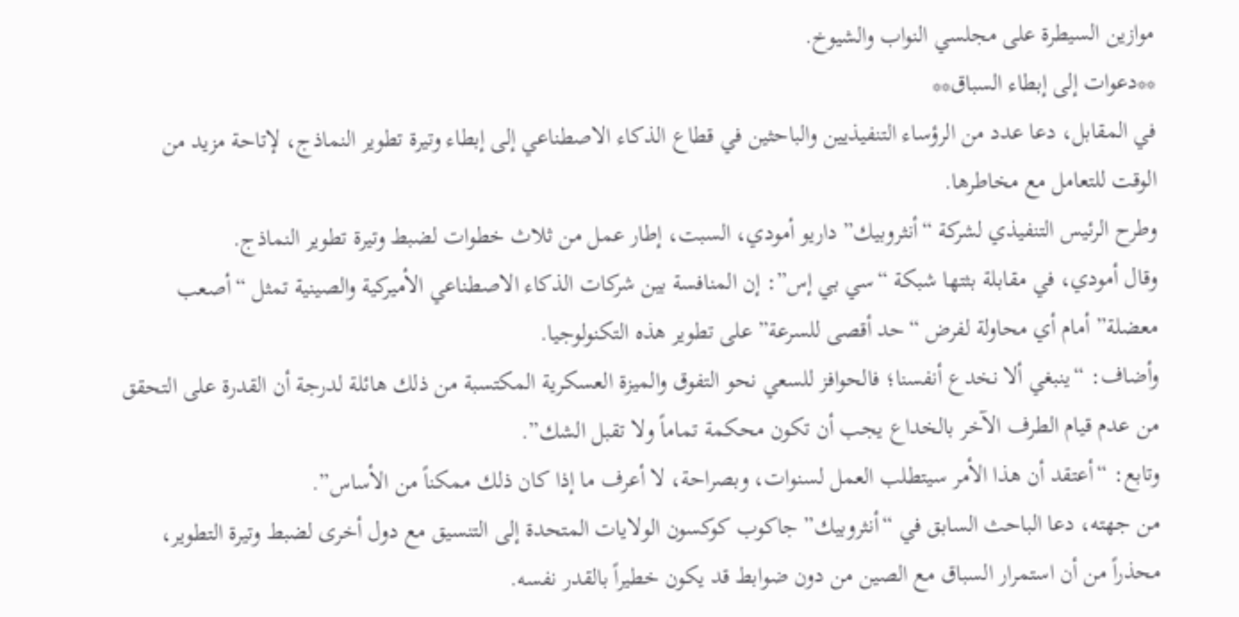موازين السيطرة على مجلسي النواب والشيوخ.
**دعوات إلى إبطاء السباق**
في المقابل، دعا عدد من الرؤساء التنفيذيين والباحثين في قطاع الذكاء الاصطناعي إلى إبطاء وتيرة تطوير النماذج، لإتاحة مزيد من الوقت للتعامل مع مخاطرها.
وطرح الرئيس التنفيذي لشركة “أنثروبيك” داريو أمودي، السبت، إطار عمل من ثلاث خطوات لضبط وتيرة تطوير النماذج.
وقال أمودي، في مقابلة بثتها شبكة “سي بي إس”: إن المنافسة بين شركات الذكاء الاصطناعي الأميركية والصينية تمثل “أصعب معضلة” أمام أي محاولة لفرض “حد أقصى للسرعة” على تطوير هذه التكنولوجيا.
وأضاف: “ينبغي ألا نخدع أنفسنا؛ فالحوافز للسعي نحو التفوق والميزة العسكرية المكتسبة من ذلك هائلة لدرجة أن القدرة على التحقق من عدم قيام الطرف الآخر بالخداع يجب أن تكون محكمة تماماً ولا تقبل الشك”.
وتابع: “أعتقد أن هذا الأمر سيتطلب العمل لسنوات، وبصراحة، لا أعرف ما إذا كان ذلك ممكناً من الأساس”.
من جهته، دعا الباحث السابق في “أنثروبيك” جاكوب كوكسون الولايات المتحدة إلى التنسيق مع دول أخرى لضبط وتيرة التطوير، محذراً من أن استمرار السباق مع الصين من دون ضوابط قد يكون خطيراً بالقدر نفسه.